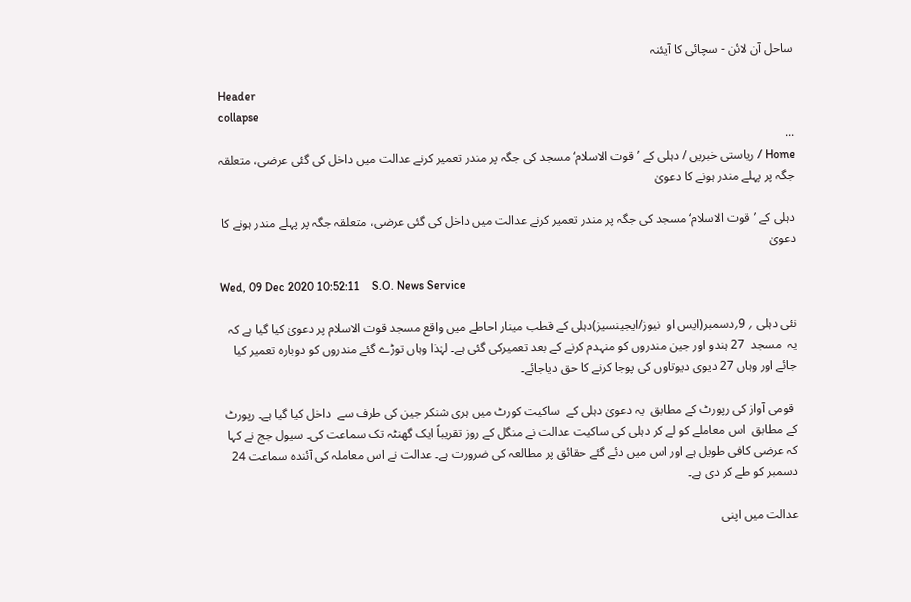ساحل آن لائن - سچائی کا آیئنہ

Header
collapse
...
Home / ریاستی خبریں / دہلی کے ’قوت الاسلام‘ مسجد کی جگہ پر مندر تعمیر کرنے عدالت میں داخل کی گئی عرضی، متعلقہ جگہ پر پہلے مندر ہونے کا دعویٰ

دہلی کے ’قوت الاسلام‘ مسجد کی جگہ پر مندر تعمیر کرنے عدالت میں داخل کی گئی عرضی، متعلقہ جگہ پر پہلے مندر ہونے کا دعویٰ

Wed, 09 Dec 2020 10:52:11    S.O. News Service

نئی دہلی ؍ 9؍دسمبر(ایس او  نیوز/ایجینسیز)دہلی کے قطب مینار احاطے میں واقع مسجد قوت الاسلام پر دعویٰ کیا گیا ہے کہ یہ  مسجد  27 ہندو اور جین مندروں کو منہدم کرنے کے بعد تعمیرکی گئی ہے۔ لہٰذا وہاں توڑے گئے مندروں کو دوبارہ تعمیر کیا جائے اور وہاں 27 دیوی دیوتاوں کی پوجا کرنے کا حق دیاجائے۔

 قومی آواز کی رپورٹ کے مطابق  یہ دعویٰ دہلی کے  ساکیت کورٹ میں ہری شنکر جین کی طرف سے  داخل کیا گیا ہے۔ رپورٹ کے مطابق  اس معاملے کو لے کر دہلی کی ساکیت عدالت نے منگل کے روز تقریباً ایک گھنٹہ تک سماعت کی۔ سیول جج نے کہا کہ عرضی کافی طویل ہے اور اس میں دئے گئے حقائق پر مطالعہ کی ضرورت ہے۔ عدالت نے اس معاملہ کی آئندہ سماعت 24 دسمبر کو طے کر دی ہے۔

عدالت میں اپنی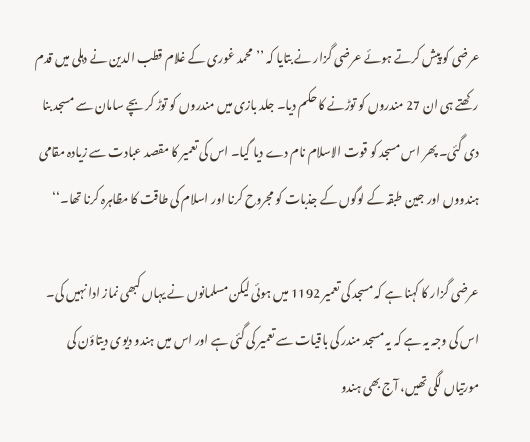عرضی کو پیش کرتے ہوئے عرضی گزار نے بتایا کہ ’’محمد غوری کے غلام قطب الدین نے دہلی میں قدم رکھتے ہی ان 27 مندروں کو توڑنے کا حکم دیا۔ جلد بازی میں مندروں کو توڑ کر بچے سامان سے مسجد بنا دی گئی۔ پھر اس مسجد کو قوت الاسلام نام دے دیا گیا۔ اس کی تعمیر کا مقصد عبادت سے زیادہ مقامی ہندووں اور جین طبقہ کے لوگوں کے جذبات کو مجروح کرنا اور اسلام کی طاقت کا مظاہرہ کرنا تھا۔‘‘

عرضی گزار کا کہنا ہے کہ مسجد کی تعمیر 1192 میں ہوئی لیکن مسلمانوں نے یہاں کبھی نماز ادا نہیں کی۔ اس کی وجہ یہ ہے کہ یہ مسجد مندر کی باقیات سے تعمیر کی گئی ہے اور اس میں ہندو دیوی دیتاؤن کی مورتیاں لگی تھیں، آج بھی ہندو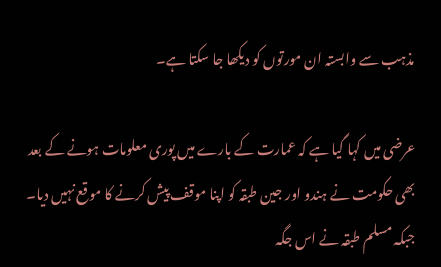مذہب سے وابستہ ان مورتوں کو دیکھا جا سکتا ہے۔

عرضی میں کہا گیا ہے کہ عمارت کے بارے میں پوری معلومات ہونے کے بعد بھی حکومت نے ہندو اور جین طبقہ کو اپنا موقف پیش کرنے کا موقع نہیں دیا۔ جبکہ مسلم طبقہ نے اس جگہ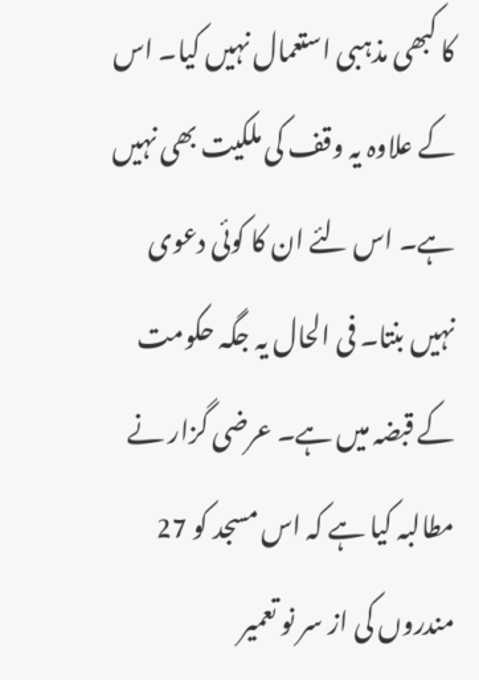کا کبھی مذہبی استعمال نہیں کیا۔ اس کے علاوہ یہ وقف کی ملکیت بھی نہیں ہے۔ اس لئے ان کا کوئی دعوی نہیں بنتا۔ فی الحال یہ جگہ حکومت کے قبضہ میں ہے۔ عرضی گزار نے مطالبہ کیا ہے کہ اس مسجد کو 27 مندروں کی از سر نو تعمیر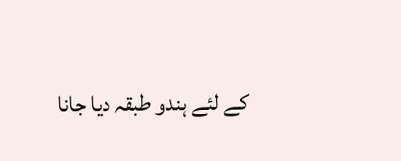کے لئے ہندو طبقہ دیا جانا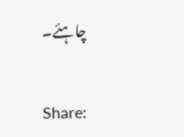چاہئے۔


Share: